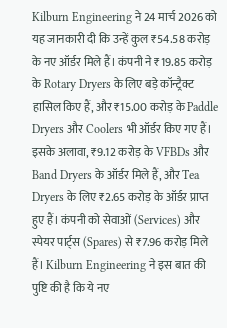Kilburn Engineering ने 24 मार्च 2026 को यह जानकारी दी कि उन्हें कुल ₹54.58 करोड़ के नए ऑर्डर मिले हैं। कंपनी ने ₹19.85 करोड़ के Rotary Dryers के लिए बड़े कॉन्ट्रैक्ट हासिल किए हैं, और ₹15.00 करोड़ के Paddle Dryers और Coolers भी ऑर्डर किए गए हैं।
इसके अलावा, ₹9.12 करोड़ के VFBDs और Band Dryers के ऑर्डर मिले हैं, और Tea Dryers के लिए ₹2.65 करोड़ के ऑर्डर प्राप्त हुए हैं। कंपनी को सेवाओं (Services) और स्पेयर पार्ट्स (Spares) से ₹7.96 करोड़ मिले हैं। Kilburn Engineering ने इस बात की पुष्टि की है कि ये नए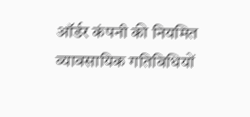ऑर्डर कंपनी की नियमित व्यावसायिक गतिविधियों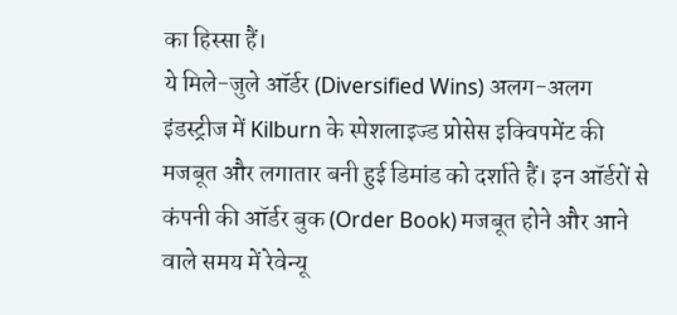का हिस्सा हैं।
ये मिले-जुले ऑर्डर (Diversified Wins) अलग-अलग इंडस्ट्रीज में Kilburn के स्पेशलाइज्ड प्रोसेस इक्विपमेंट की मजबूत और लगातार बनी हुई डिमांड को दर्शाते हैं। इन ऑर्डरों से कंपनी की ऑर्डर बुक (Order Book) मजबूत होने और आने वाले समय में रेवेन्यू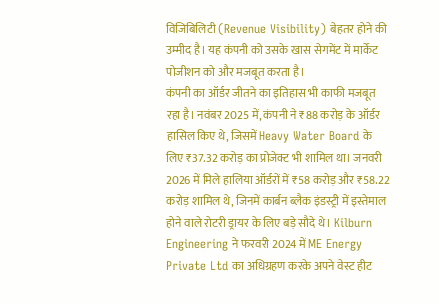विजिबिलिटी (Revenue Visibility) बेहतर होने की उम्मीद है। यह कंपनी को उसके खास सेगमेंट में मार्केट पोजीशन को और मजबूत करता है।
कंपनी का ऑर्डर जीतने का इतिहास भी काफी मजबूत रहा है। नवंबर 2025 में, कंपनी ने ₹88 करोड़ के ऑर्डर हासिल किए थे, जिसमें Heavy Water Board के लिए ₹37.32 करोड़ का प्रोजेक्ट भी शामिल था। जनवरी 2026 में मिले हालिया ऑर्डरों में ₹58 करोड़ और ₹58.22 करोड़ शामिल थे, जिनमें कार्बन ब्लैक इंडस्ट्री में इस्तेमाल होने वाले रोटरी ड्रायर के लिए बड़े सौदे थे। Kilburn Engineering ने फरवरी 2024 में ME Energy Private Ltd का अधिग्रहण करके अपने वेस्ट हीट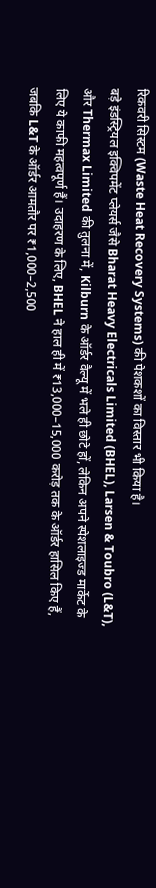रिकवरी सिस्टम (Waste Heat Recovery Systems) की पेशकशों का विस्तार भी किया है।
बड़े इंडस्ट्रियल इक्विपमेंट प्लेयर्स जैसे Bharat Heavy Electricals Limited (BHEL), Larsen & Toubro (L&T), और Thermax Limited की तुलना में, Kilburn के ऑर्डर वैल्यू में भले ही छोटे हों, लेकिन अपने स्पेशलाइज्ड मार्केट के लिए ये काफी महत्वपूर्ण हैं। उदाहरण के लिए, BHEL ने हाल ही में ₹13,000–15,000 करोड़ तक के ऑर्डर हासिल किए हैं, जबकि L&T के ऑर्डर आमतौर पर ₹1,000–2,500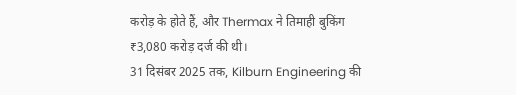करोड़ के होते हैं, और Thermax ने तिमाही बुकिंग ₹3,080 करोड़ दर्ज की थी।
31 दिसंबर 2025 तक, Kilburn Engineering की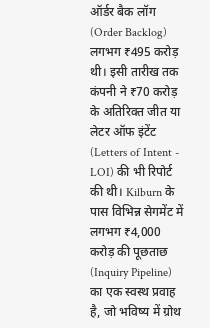ऑर्डर बैक लॉग (Order Backlog) लगभग ₹495 करोड़ थी। इसी तारीख तक कंपनी ने ₹70 करोड़ के अतिरिक्त जीत या लेटर ऑफ इंटेंट (Letters of Intent - LOI) की भी रिपोर्ट की थी। Kilburn के पास विभिन्न सेगमेंट में लगभग ₹4,000 करोड़ की पूछताछ (Inquiry Pipeline) का एक स्वस्थ प्रवाह है, जो भविष्य में ग्रोथ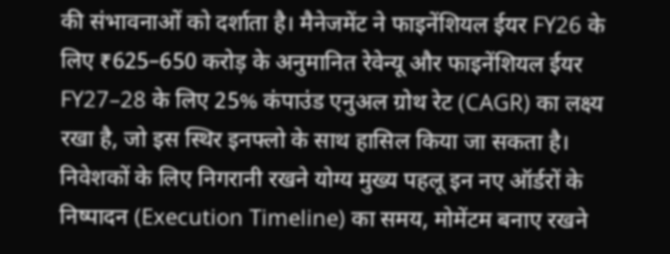की संभावनाओं को दर्शाता है। मैनेजमेंट ने फाइनेंशियल ईयर FY26 के लिए ₹625–650 करोड़ के अनुमानित रेवेन्यू और फाइनेंशियल ईयर FY27–28 के लिए 25% कंपाउंड एनुअल ग्रोथ रेट (CAGR) का लक्ष्य रखा है, जो इस स्थिर इनफ्लो के साथ हासिल किया जा सकता है।
निवेशकों के लिए निगरानी रखने योग्य मुख्य पहलू इन नए ऑर्डरों के निष्पादन (Execution Timeline) का समय, मोमेंटम बनाए रखने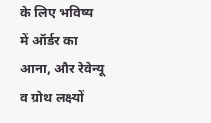के लिए भविष्य में ऑर्डर का आना, और रेवेन्यू व ग्रोथ लक्ष्यों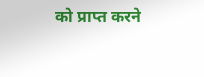को प्राप्त करने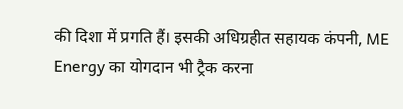की दिशा में प्रगति हैं। इसकी अधिग्रहीत सहायक कंपनी, ME Energy का योगदान भी ट्रैक करना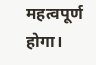महत्वपूर्ण होगा।